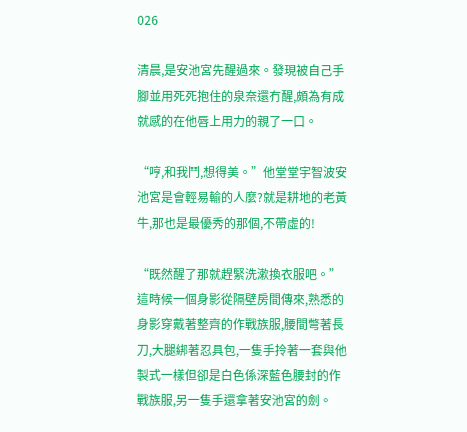026

清晨,是安池宮先醒過來。發現被自己手腳並用死死抱住的泉奈還冇醒,頗為有成就感的在他唇上用力的親了一口。

“哼,和我鬥,想得美。”他堂堂宇智波安池宮是會輕易輸的人麼?就是耕地的老黃牛,那也是最優秀的那個,不帶虛的!

“既然醒了那就趕緊洗漱換衣服吧。”這時候一個身影從隔壁房間傳來,熟悉的身影穿戴著整齊的作戰族服,腰間彆著長刀,大腿綁著忍具包,一隻手拎著一套與他製式一樣但卻是白色係深藍色腰封的作戰族服,另一隻手還拿著安池宮的劍。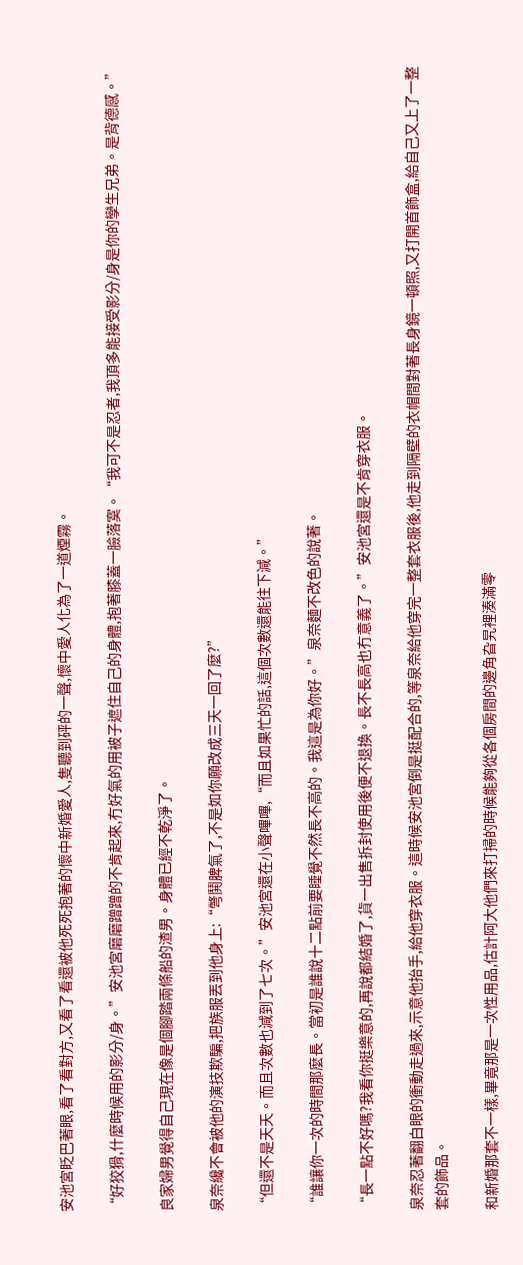安池宮眨巴著眼,看了看對方,又看了看還被他死死抱著的懷中新婚愛人,隻聽到砰的一聲,懷中愛人化為了一道煙霧。

“好狡猾,什麼時候用的影分/身。”安池宮磨磨蹭蹭的不肯起來,冇好氣的用被子遮住自己的身體,抱著膝蓋一臉落寞。“我可不是忍者,我頂多能接受影分/身是你的孿生兄弟。是背德感。”

良家婦男覺得自己現在像是個腳踏兩條船的渣男。身體已經不乾淨了。

泉奈纔不會被他的演技欺騙,把族服丟到他身上:“彆鬨脾氣了,不是如你願改成三天一回了麼?”

“但還不是天天。而且次數也減到了七次。”安池宮還在小聲嗶嗶,“而且如果忙的話,這個次數還能往下減。”

“誰讓你一次的時間那麼長。當初是誰說十二點前要睡覺不然長不高的。我這是為你好。”泉奈麵不改色的說著。

“長一點不好嗎?我看你挺樂意的,再說都結婚了,貨一出售拆封使用後便不退換。長不長高也冇意義了。”安池宮還是不肯穿衣服。

泉奈忍著翻白眼的衝動走過來,示意他抬手,給他穿衣服。這時候安池宮倒是挺配合的,等泉奈給他穿完一整套衣服後,他走到隔壁的衣帽間對著長身鏡一頓照,又打開首飾盒,給自己又上了一整套的飾品。

和新婚那套不一樣,畢竟那是一次性用品,估計阿大他們來打掃的時候能夠從各個房間的邊角旮旯裡湊滿零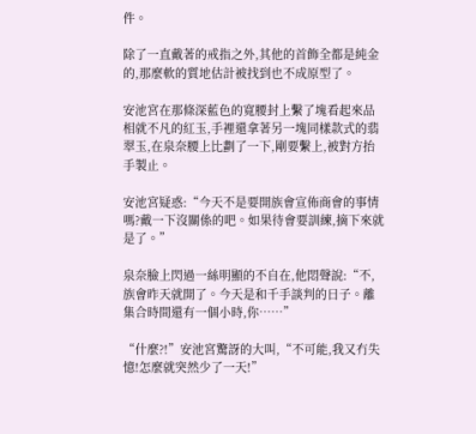件。

除了一直戴著的戒指之外,其他的首飾全都是純金的,那麼軟的質地估計被找到也不成原型了。

安池宮在那條深藍色的寬腰封上繫了塊看起來品相就不凡的紅玉,手裡還拿著另一塊同樣款式的翡翠玉,在泉奈腰上比劃了一下,剛要繫上,被對方抬手製止。

安池宮疑惑:“今天不是要開族會宣佈商會的事情嗎?戴一下沒關係的吧。如果待會要訓練,摘下來就是了。”

泉奈臉上閃過一絲明顯的不自在,他悶聲說:“不,族會昨天就開了。今天是和千手談判的日子。離集合時間還有一個小時,你……”

“什麼?!”安池宮驚訝的大叫,“不可能,我又冇失憶!怎麼就突然少了一天!”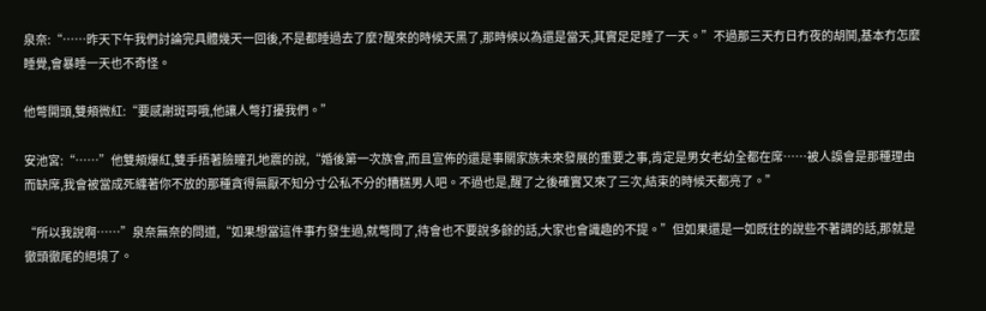泉奈:“……昨天下午我們討論完具體幾天一回後,不是都睡過去了麼?醒來的時候天黑了,那時候以為還是當天,其實足足睡了一天。”不過那三天冇日冇夜的胡鬨,基本冇怎麼睡覺,會暴睡一天也不奇怪。

他彆開頭,雙頰微紅:“要感謝斑哥哦,他讓人彆打擾我們。”

安池宮:“……”他雙頰爆紅,雙手捂著臉瞳孔地震的說,“婚後第一次族會,而且宣佈的還是事關家族未來發展的重要之事,肯定是男女老幼全都在席……被人誤會是那種理由而缺席,我會被當成死纏著你不放的那種貪得無厭不知分寸公私不分的糟糕男人吧。不過也是,醒了之後確實又來了三次,結束的時候天都亮了。”

“所以我說啊……”泉奈無奈的問道,“如果想當這件事冇發生過,就彆問了,待會也不要說多餘的話,大家也會識趣的不提。”但如果還是一如既往的說些不著調的話,那就是徹頭徹尾的絕境了。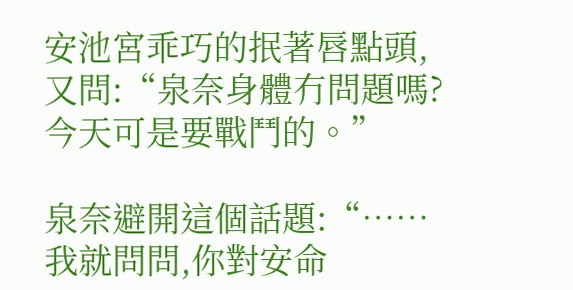安池宮乖巧的抿著唇點頭,又問:“泉奈身體冇問題嗎?今天可是要戰鬥的。”

泉奈避開這個話題:“……我就問問,你對安命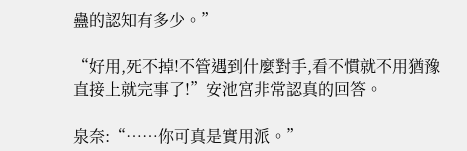蠱的認知有多少。”

“好用,死不掉!不管遇到什麼對手,看不慣就不用猶豫直接上就完事了!”安池宮非常認真的回答。

泉奈:“……你可真是實用派。”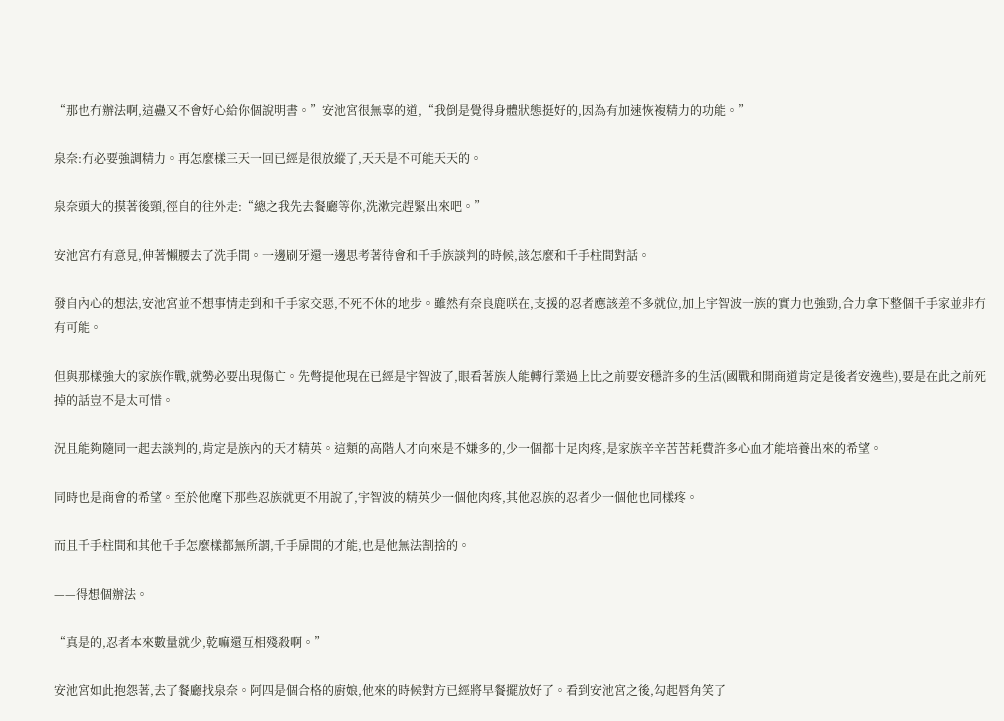“那也冇辦法啊,這蠱又不會好心給你個說明書。”安池宮很無辜的道,“我倒是覺得身體狀態挺好的,因為有加速恢複精力的功能。”

泉奈:冇必要強調精力。再怎麼樣三天一回已經是很放縱了,天天是不可能天天的。

泉奈頭大的摸著後頸,徑自的往外走:“總之我先去餐廳等你,洗漱完趕緊出來吧。”

安池宮冇有意見,伸著懶腰去了洗手間。一邊刷牙還一邊思考著待會和千手族談判的時候,該怎麼和千手柱間對話。

發自內心的想法,安池宮並不想事情走到和千手家交惡,不死不休的地步。雖然有奈良鹿咲在,支援的忍者應該差不多就位,加上宇智波一族的實力也強勁,合力拿下整個千手家並非冇有可能。

但與那樣強大的家族作戰,就勢必要出現傷亡。先彆提他現在已經是宇智波了,眼看著族人能轉行業過上比之前要安穩許多的生活(國戰和開商道肯定是後者安逸些),要是在此之前死掉的話豈不是太可惜。

況且能夠隨同一起去談判的,肯定是族內的天才精英。這類的高階人才向來是不嫌多的,少一個都十足肉疼,是家族辛辛苦苦耗費許多心血才能培養出來的希望。

同時也是商會的希望。至於他麾下那些忍族就更不用說了,宇智波的精英少一個他肉疼,其他忍族的忍者少一個他也同樣疼。

而且千手柱間和其他千手怎麼樣都無所謂,千手扉間的才能,也是他無法割捨的。

——得想個辦法。

“真是的,忍者本來數量就少,乾嘛還互相殘殺啊。”

安池宮如此抱怨著,去了餐廳找泉奈。阿四是個合格的廚娘,他來的時候對方已經將早餐擺放好了。看到安池宮之後,勾起唇角笑了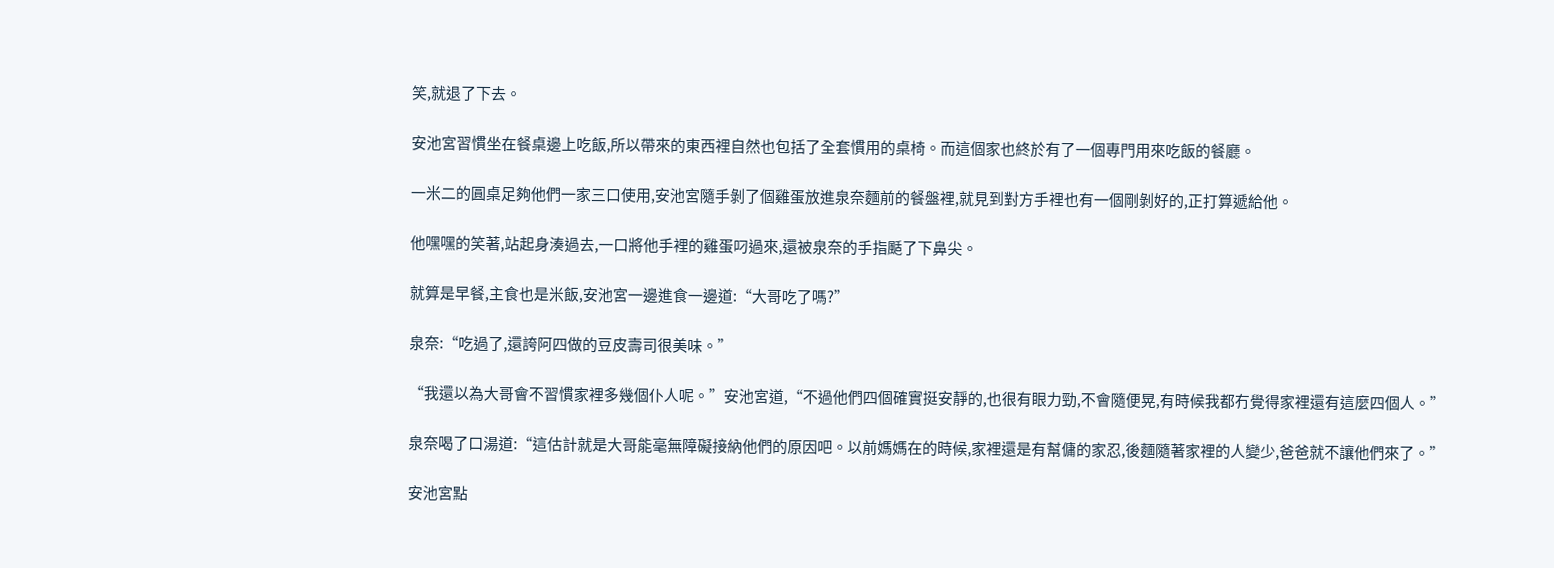笑,就退了下去。

安池宮習慣坐在餐桌邊上吃飯,所以帶來的東西裡自然也包括了全套慣用的桌椅。而這個家也終於有了一個專門用來吃飯的餐廳。

一米二的圓桌足夠他們一家三口使用,安池宮隨手剝了個雞蛋放進泉奈麵前的餐盤裡,就見到對方手裡也有一個剛剝好的,正打算遞給他。

他嘿嘿的笑著,站起身湊過去,一口將他手裡的雞蛋叼過來,還被泉奈的手指颳了下鼻尖。

就算是早餐,主食也是米飯,安池宮一邊進食一邊道:“大哥吃了嗎?”

泉奈:“吃過了,還誇阿四做的豆皮壽司很美味。”

“我還以為大哥會不習慣家裡多幾個仆人呢。”安池宮道,“不過他們四個確實挺安靜的,也很有眼力勁,不會隨便晃,有時候我都冇覺得家裡還有這麼四個人。”

泉奈喝了口湯道:“這估計就是大哥能毫無障礙接納他們的原因吧。以前媽媽在的時候,家裡還是有幫傭的家忍,後麵隨著家裡的人變少,爸爸就不讓他們來了。”

安池宮點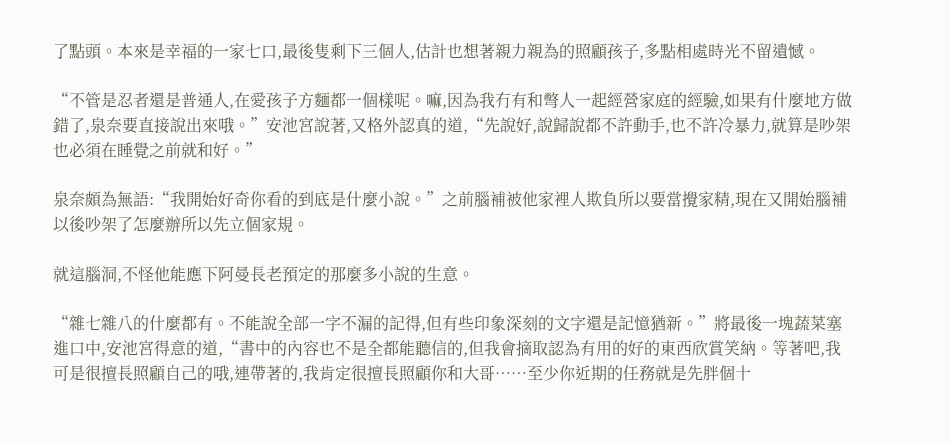了點頭。本來是幸福的一家七口,最後隻剩下三個人,估計也想著親力親為的照顧孩子,多點相處時光不留遺憾。

“不管是忍者還是普通人,在愛孩子方麵都一個樣呢。嘛,因為我冇有和彆人一起經營家庭的經驗,如果有什麼地方做錯了,泉奈要直接說出來哦。”安池宮說著,又格外認真的道,“先說好,說歸說都不許動手,也不許冷暴力,就算是吵架也必須在睡覺之前就和好。”

泉奈頗為無語:“我開始好奇你看的到底是什麼小說。”之前腦補被他家裡人欺負所以要當攪家精,現在又開始腦補以後吵架了怎麼辦所以先立個家規。

就這腦洞,不怪他能應下阿曼長老預定的那麼多小說的生意。

“雜七雜八的什麼都有。不能說全部一字不漏的記得,但有些印象深刻的文字還是記憶猶新。”將最後一塊蔬菜塞進口中,安池宮得意的道,“書中的內容也不是全都能聽信的,但我會摘取認為有用的好的東西欣賞笑納。等著吧,我可是很擅長照顧自己的哦,連帶著的,我肯定很擅長照顧你和大哥……至少你近期的任務就是先胖個十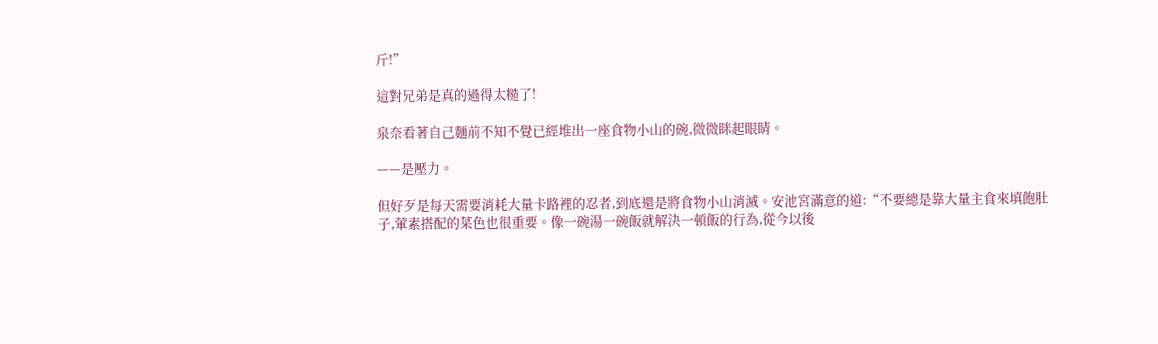斤!”

這對兄弟是真的過得太糙了!

泉奈看著自己麵前不知不覺已經堆出一座食物小山的碗,微微眯起眼睛。

——是壓力。

但好歹是每天需要消耗大量卡路裡的忍者,到底還是將食物小山消滅。安池宮滿意的道:“不要總是靠大量主食來填飽肚子,葷素搭配的菜色也很重要。像一碗湯一碗飯就解決一頓飯的行為,從今以後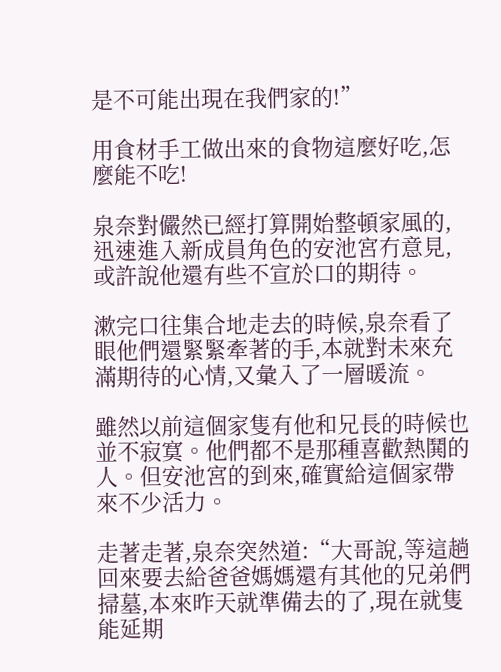是不可能出現在我們家的!”

用食材手工做出來的食物這麼好吃,怎麼能不吃!

泉奈對儼然已經打算開始整頓家風的,迅速進入新成員角色的安池宮冇意見,或許說他還有些不宣於口的期待。

漱完口往集合地走去的時候,泉奈看了眼他們還緊緊牽著的手,本就對未來充滿期待的心情,又彙入了一層暖流。

雖然以前這個家隻有他和兄長的時候也並不寂寞。他們都不是那種喜歡熱鬨的人。但安池宮的到來,確實給這個家帶來不少活力。

走著走著,泉奈突然道:“大哥說,等這趟回來要去給爸爸媽媽還有其他的兄弟們掃墓,本來昨天就準備去的了,現在就隻能延期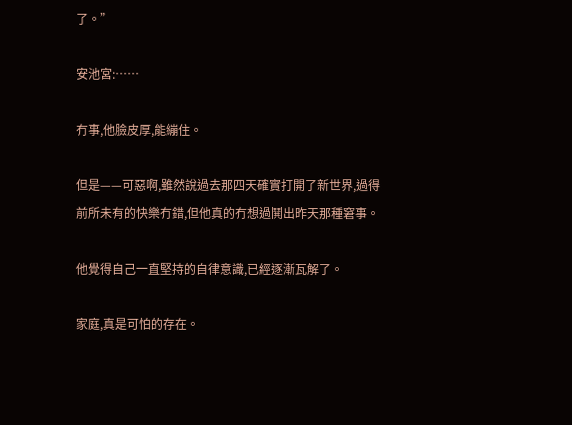了。”

安池宮:……

冇事,他臉皮厚,能繃住。

但是——可惡啊,雖然說過去那四天確實打開了新世界,過得前所未有的快樂冇錯,但他真的冇想過鬨出昨天那種窘事。

他覺得自己一直堅持的自律意識,已經逐漸瓦解了。

家庭,真是可怕的存在。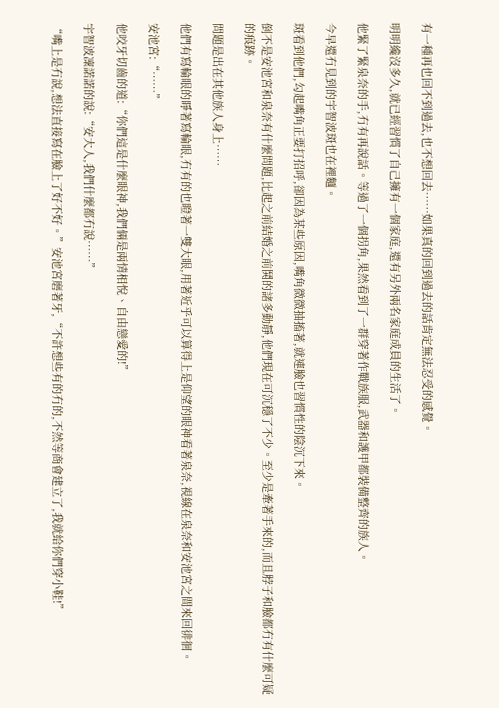有一種再也回不到過去,也不想回去……如果真的回到過去的話肯定無法忍受的感覺。

明明纔沒多久,就已經習慣了自己擁有一個家庭,還有另外兩名家庭成員的生活了。

他緊了緊泉奈的手,冇有再說話。等過了一個拐角,果然看到了一群穿著作戰族服,武器和護甲都裝備整齊的族人。

今早還冇見到的宇智波斑也在裡麵。

斑看到他們,勾起嘴角正要打招呼,卻因為某些原因,嘴角微微抽搐著,就連臉也習慣性的陰沉下來。

倒不是安池宮和泉奈有什麼問題,比起之前結婚之前鬨的諸多動靜,他們現在可沉穩了不少。至少是牽著手來的,而且脖子和臉都冇有什麼可疑的痕跡。

問題是出在其他族人身上……

他們有寫輪眼的睜著寫輪眼,冇有的也瞪著一雙大眼,用著近乎可以算得上是仰望的眼神看著泉奈,視線在泉奈和安池宮之間來回徘徊。

安池宮:“……”

他咬牙切齒的道:“你們這是什麼眼神,我們倆是兩情相悅、自由戀愛的!”

宇智波凜諾諾的說:“安大人,我們什麼都冇說……”

“嘴上是冇說,想法直接寫在臉上了好不好。”安池宮磨著牙,“不許想些有的冇的,不然等商會建立了,我就給你們穿小鞋!”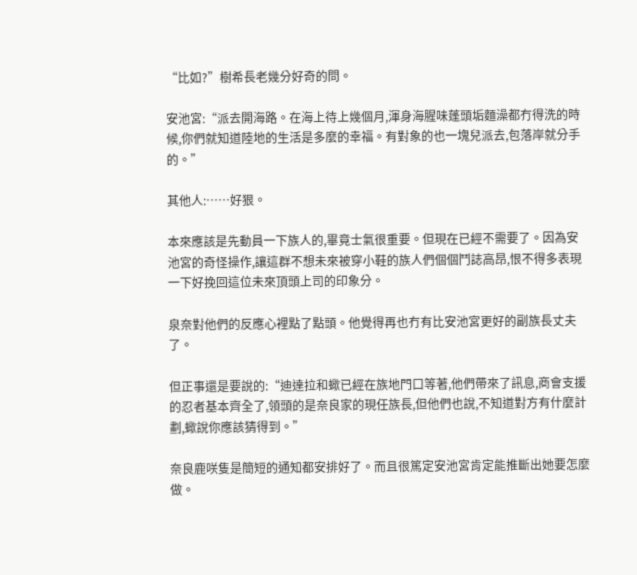“比如?”樹希長老幾分好奇的問。

安池宮:“派去開海路。在海上待上幾個月,渾身海腥味蓬頭垢麵澡都冇得洗的時候,你們就知道陸地的生活是多麼的幸福。有對象的也一塊兒派去,包落岸就分手的。”

其他人:……好狠。

本來應該是先動員一下族人的,畢竟士氣很重要。但現在已經不需要了。因為安池宮的奇怪操作,讓這群不想未來被穿小鞋的族人們個個鬥誌高昂,恨不得多表現一下好挽回這位未來頂頭上司的印象分。

泉奈對他們的反應心裡點了點頭。他覺得再也冇有比安池宮更好的副族長丈夫了。

但正事還是要說的:“迪達拉和蠍已經在族地門口等著,他們帶來了訊息,商會支援的忍者基本齊全了,領頭的是奈良家的現任族長,但他們也說,不知道對方有什麼計劃,蠍說你應該猜得到。”

奈良鹿咲隻是簡短的通知都安排好了。而且很篤定安池宮肯定能推斷出她要怎麼做。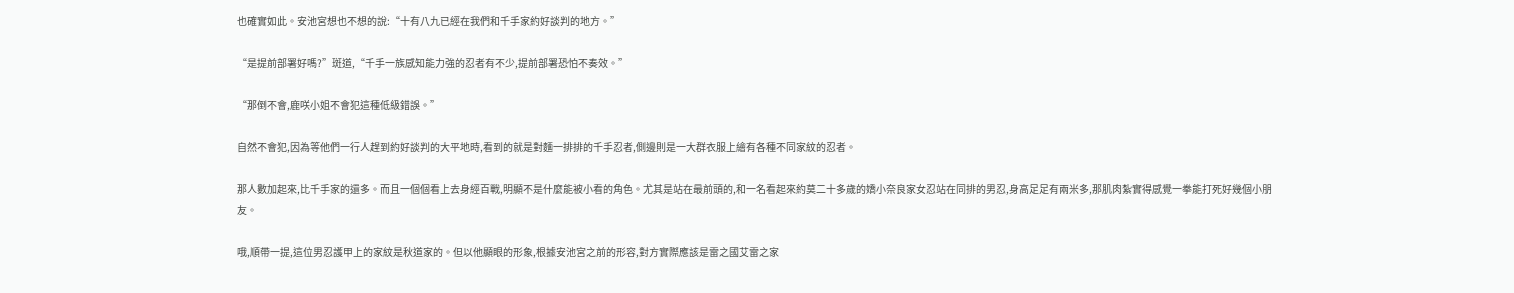也確實如此。安池宮想也不想的說:“十有八九已經在我們和千手家約好談判的地方。”

“是提前部署好嗎?”斑道,“千手一族感知能力強的忍者有不少,提前部署恐怕不奏效。”

“那倒不會,鹿咲小姐不會犯這種低級錯誤。”

自然不會犯,因為等他們一行人趕到約好談判的大平地時,看到的就是對麵一排排的千手忍者,側邊則是一大群衣服上繪有各種不同家紋的忍者。

那人數加起來,比千手家的還多。而且一個個看上去身經百戰,明顯不是什麼能被小看的角色。尤其是站在最前頭的,和一名看起來約莫二十多歲的嬌小奈良家女忍站在同排的男忍,身高足足有兩米多,那肌肉紮實得感覺一拳能打死好幾個小朋友。

哦,順帶一提,這位男忍護甲上的家紋是秋道家的。但以他顯眼的形象,根據安池宮之前的形容,對方實際應該是雷之國艾雷之家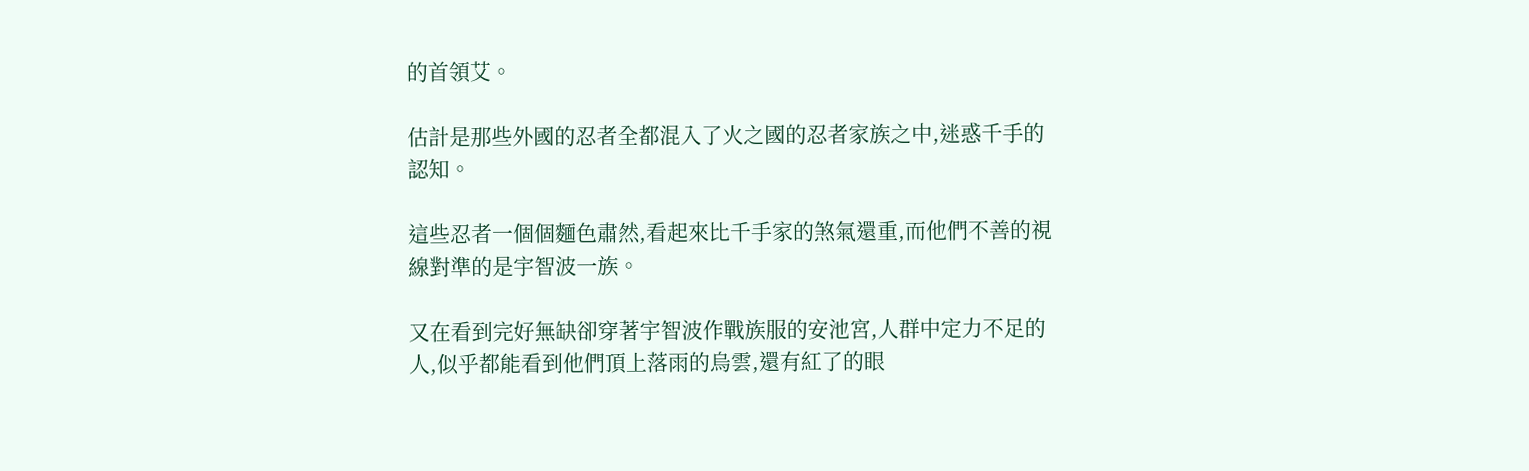的首領艾。

估計是那些外國的忍者全都混入了火之國的忍者家族之中,迷惑千手的認知。

這些忍者一個個麵色肅然,看起來比千手家的煞氣還重,而他們不善的視線對準的是宇智波一族。

又在看到完好無缺卻穿著宇智波作戰族服的安池宮,人群中定力不足的人,似乎都能看到他們頂上落雨的烏雲,還有紅了的眼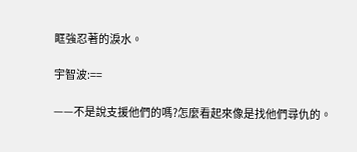眶強忍著的淚水。

宇智波:==

——不是說支援他們的嗎?怎麼看起來像是找他們尋仇的。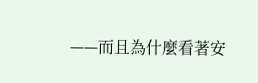——而且為什麼看著安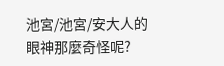池宮/池宮/安大人的眼神那麼奇怪呢?